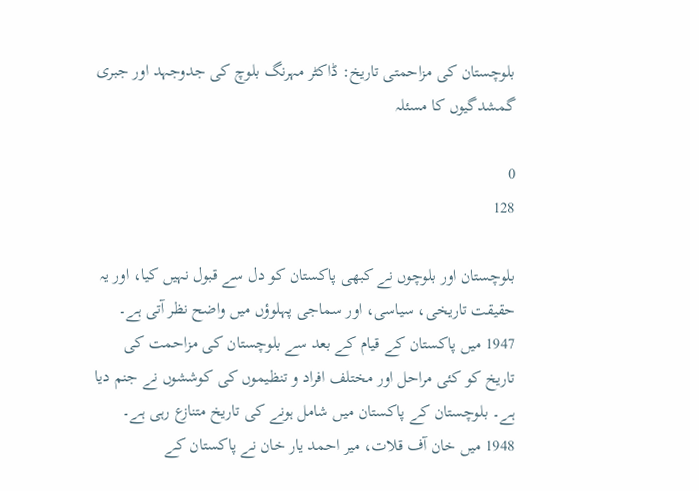بلوچستان کی مزاحمتی تاریخ: ڈاکٹر مہرنگ بلوچ کی جدوجہد اور جبری گمشدگیوں کا مسئلہ

0
128

بلوچستان اور بلوچوں نے کبھی پاکستان کو دل سے قبول نہیں کیا، اور یہ حقیقت تاریخی، سیاسی، اور سماجی پہلوؤں میں واضح نظر آتی ہے۔ 1947 میں پاکستان کے قیام کے بعد سے بلوچستان کی مزاحمت کی تاریخ کو کئی مراحل اور مختلف افراد و تنظیموں کی کوششوں نے جنم دیا ہے۔ بلوچستان کے پاکستان میں شامل ہونے کی تاریخ متنازع رہی ہے۔ 1948 میں خان آف قلات، میر احمد یار خان نے پاکستان کے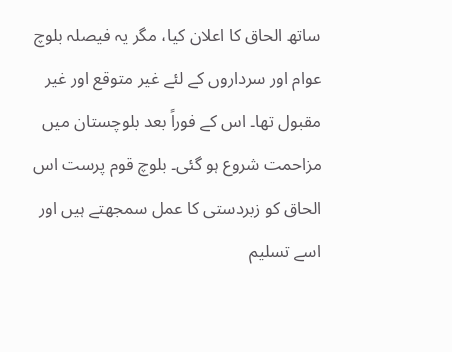ساتھ الحاق کا اعلان کیا، مگر یہ فیصلہ بلوچ عوام اور سرداروں کے لئے غیر متوقع اور غیر مقبول تھا۔ اس کے فوراً بعد بلوچستان میں مزاحمت شروع ہو گئی۔ بلوچ قوم پرست اس الحاق کو زبردستی کا عمل سمجھتے ہیں اور اسے تسلیم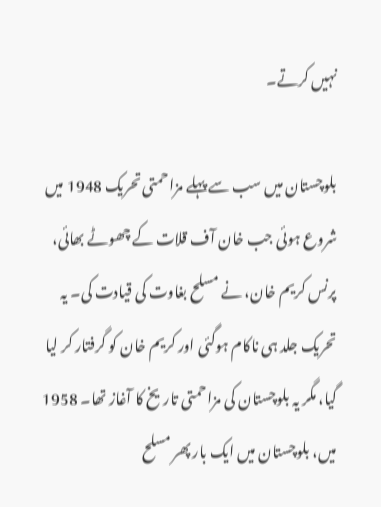نہیں کرتے۔

بلوچستان میں سب سے پہلے مزاحمتی تحریک 1948 میں شروع ہوئی جب خان آف قلات کے چھوٹے بھائی، پرنس کریم خان، نے مسلح بغاوت کی قیادت کی۔ یہ تحریک جلد ہی ناکام ہوگئی اور کریم خان کو گرفتار کر لیا گیا، مگر یہ بلوچستان کی مزاحمتی تاریخ کا آغاز تھا۔ 1958 میں، بلوچستان میں ایک بار پھر مسلح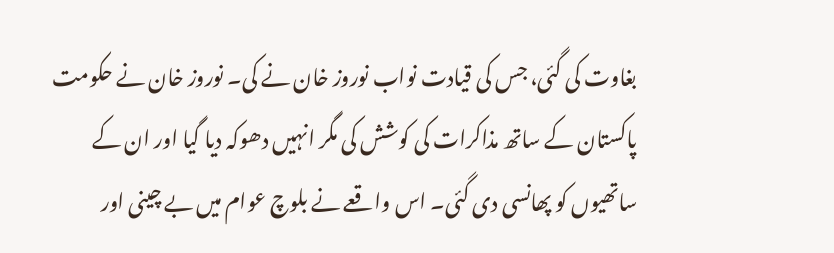بغاوت کی گئی، جس کی قیادت نواب نوروز خان نے کی۔ نوروز خان نے حکومت پاکستان کے ساتھ مذاکرات کی کوشش کی مگر انہیں دھوکہ دیا گیا اور ان کے ساتھیوں کو پھانسی دی گئی۔ اس واقعے نے بلوچ عوام میں بے چینی اور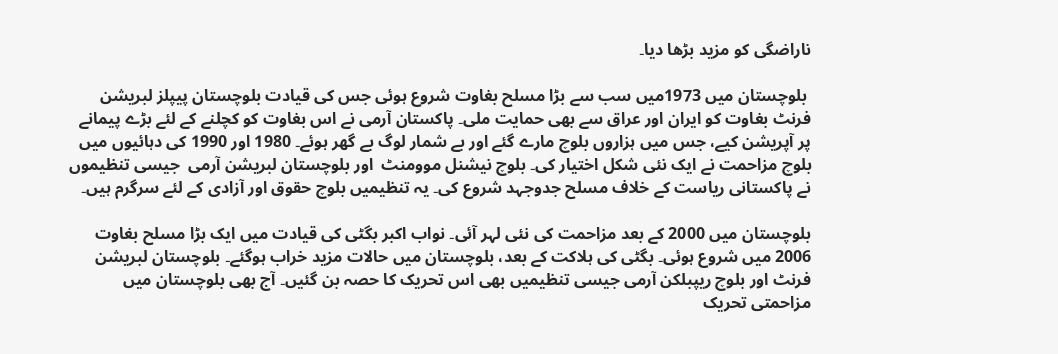ناراضگی کو مزید بڑھا دیا۔

 بلوچستان میں 1973میں سب سے بڑا مسلح بغاوت شروع ہوئی جس کی قیادت بلوچستان پیپلز لبریشن فرنٹ بغاوت کو ایران اور عراق سے بھی حمایت ملی۔ پاکستان آرمی نے اس بغاوت کو کچلنے کے لئے بڑے پیمانے پر آپریشن کیے، جس میں ہزاروں بلوچ مارے گئے اور بے شمار لوگ بے گھر ہوئے۔ 1980 اور 1990 کی دہائیوں میں بلوچ مزاحمت نے ایک نئی شکل اختیار کی۔ بلوچ نیشنل موومنٹ  اور بلوچستان لبریشن آرمی  جیسی تنظیموں نے پاکستانی ریاست کے خلاف مسلح جدوجہد شروع کی۔ یہ تنظیمیں بلوچ حقوق اور آزادی کے لئے سرگرم ہیں۔

بلوچستان میں 2000 کے بعد مزاحمت کی نئی لہر آئی۔ نواب اکبر بگٹی کی قیادت میں ایک بڑا مسلح بغاوت 2006 میں شروع ہوئی۔ بگٹی کی ہلاکت کے بعد، بلوچستان میں حالات مزید خراب ہوگئے۔ بلوچستان لبریشن فرنٹ اور بلوچ ریپبلکن آرمی جیسی تنظیمیں بھی اس تحریک کا حصہ بن گئیں۔ آج بھی بلوچستان میں مزاحمتی تحریک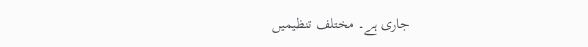جاری ہے۔ مختلف تنظیمیں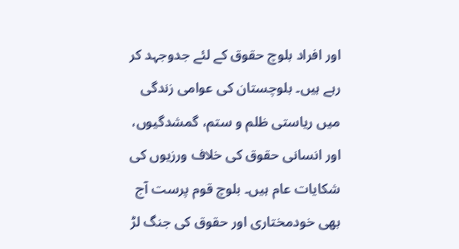اور افراد بلوچ حقوق کے لئے جدوجہد کر رہے ہیں۔ بلوچستان کی عوامی زندگی میں ریاستی ظلم و ستم، گمشدگیوں، اور انسانی حقوق کی خلاف ورزیوں کی شکایات عام ہیں۔ بلوچ قوم پرست آج بھی خودمختاری اور حقوق کی جنگ لڑ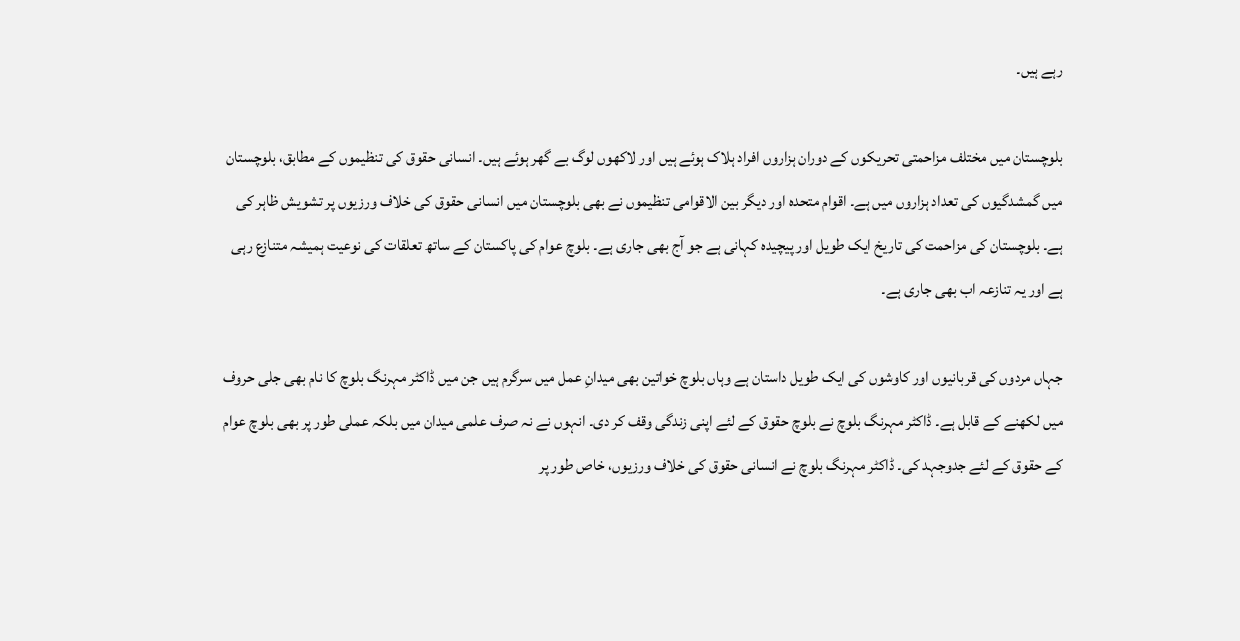رہے ہیں۔

بلوچستان میں مختلف مزاحمتی تحریکوں کے دوران ہزاروں افراد ہلاک ہوئے ہیں اور لاکھوں لوگ بے گھر ہوئے ہیں۔ انسانی حقوق کی تنظیموں کے مطابق، بلوچستان میں گمشدگیوں کی تعداد ہزاروں میں ہے۔ اقوام متحدہ اور دیگر بین الاقوامی تنظیموں نے بھی بلوچستان میں انسانی حقوق کی خلاف ورزیوں پر تشویش ظاہر کی ہے۔ بلوچستان کی مزاحمت کی تاریخ ایک طویل اور پیچیدہ کہانی ہے جو آج بھی جاری ہے۔ بلوچ عوام کی پاکستان کے ساتھ تعلقات کی نوعیت ہمیشہ متنازع رہی ہے اور یہ تنازعہ اب بھی جاری ہے۔

جہاں مردوں کی قربانیوں اور کاوشوں کی ایک طویل داستان ہے وہاں بلوچ خواتین بھی میدانِ عمل میں سرگرم ہیں جن میں ڈاکٹر مہرنگ بلوچ کا نام بھی جلی حروف میں لکھنے کے قابل ہے۔ ڈاکٹر مہرنگ بلوچ نے بلوچ حقوق کے لئے اپنی زندگی وقف کر دی۔ انہوں نے نہ صرف علمی میدان میں بلکہ عملی طور پر بھی بلوچ عوام کے حقوق کے لئے جدوجہد کی۔ ڈاکٹر مہرنگ بلوچ نے انسانی حقوق کی خلاف ورزیوں، خاص طور پر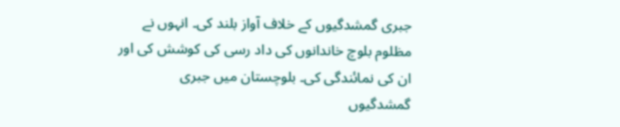جبری گمشدگیوں کے خلاف آواز بلند کی۔ انہوں نے مظلوم بلوچ خاندانوں کی داد رسی کی کوشش کی اور ان کی نمائندگی کی۔ بلوچستان میں جبری گمشدگیوں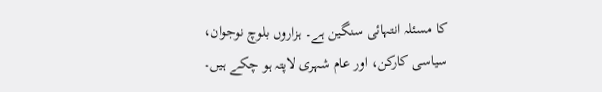کا مسئلہ انتہائی سنگین ہے۔ ہزاروں بلوچ نوجوان، سیاسی کارکن، اور عام شہری لاپتہ ہو چکے ہیں۔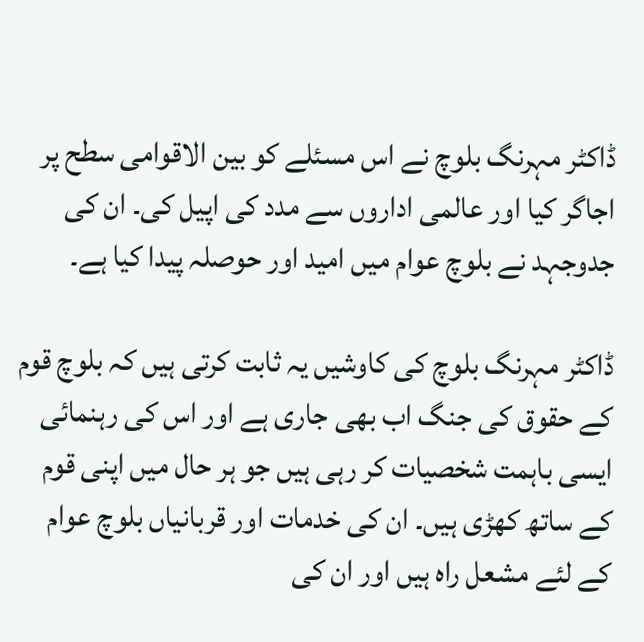ڈاکٹر مہرنگ بلوچ نے اس مسئلے کو بین الاقوامی سطح پر اجاگر کیا اور عالمی اداروں سے مدد کی اپیل کی۔ ان کی جدوجہد نے بلوچ عوام میں امید اور حوصلہ پیدا کیا ہے۔

ڈاکٹر مہرنگ بلوچ کی کاوشیں یہ ثابت کرتی ہیں کہ بلوچ قوم کے حقوق کی جنگ اب بھی جاری ہے اور اس کی رہنمائی ایسی باہمت شخصیات کر رہی ہیں جو ہر حال میں اپنی قوم کے ساتھ کھڑی ہیں۔ ان کی خدمات اور قربانیاں بلوچ عوام کے لئے مشعل راہ ہیں اور ان کی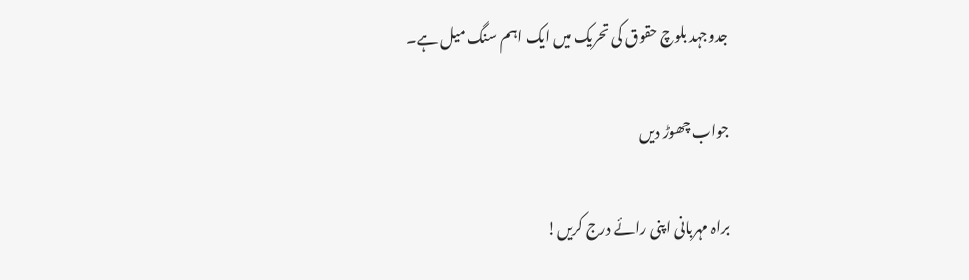جدوجہد بلوچ حقوق کی تحریک میں ایک اہم سنگ میل ہے۔

جواب چھوڑ دیں

براہ مہربانی اپنی رائے درج کریں!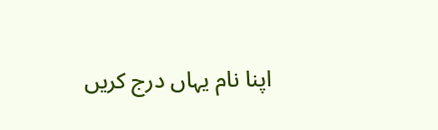اپنا نام یہاں درج کریں